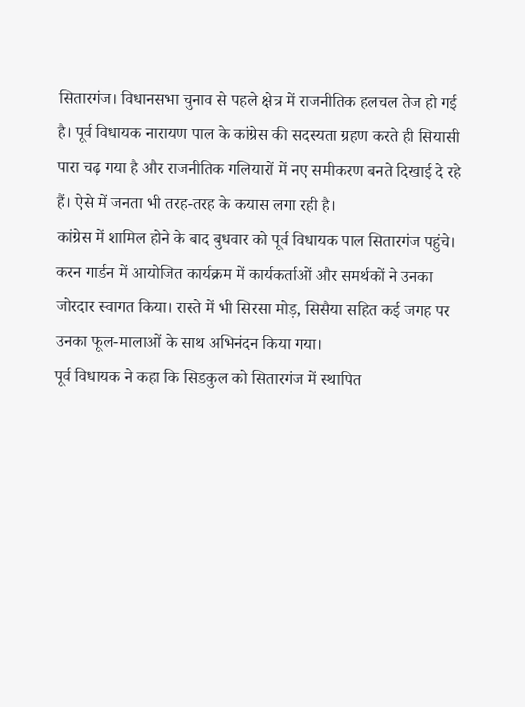सितारगंज। विधानसभा चुनाव से पहले क्षेत्र में राजनीतिक हलचल तेज हो गई है। पूर्व विधायक नारायण पाल के कांग्रेस की सदस्यता ग्रहण करते ही सियासी पारा चढ़ गया है और राजनीतिक गलियारों में नए समीकरण बनते दिखाई दे रहे हैं। ऐसे में जनता भी तरह-तरह के कयास लगा रही है।
कांग्रेस में शामिल होने के बाद बुधवार को पूर्व विधायक पाल सितारगंज पहुंचे। करन गार्डन में आयोजित कार्यक्रम में कार्यकर्ताओं और समर्थकों ने उनका जोरदार स्वागत किया। रास्ते में भी सिरसा मोड़, सिसैया सहित कई जगह पर उनका फूल-मालाओं के साथ अभिनंदन किया गया।
पूर्व विधायक ने कहा कि सिडकुल को सितारगंज में स्थापित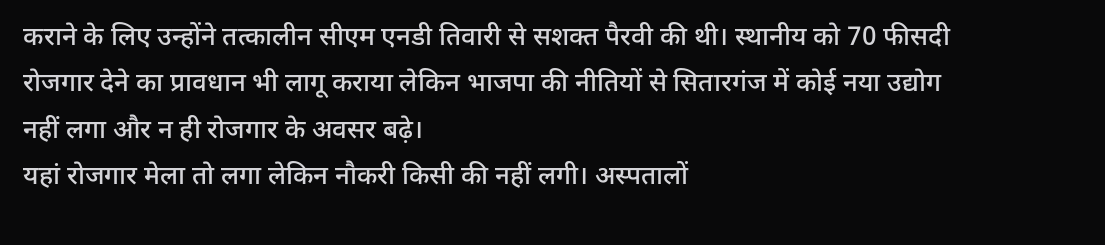कराने के लिए उन्होंने तत्कालीन सीएम एनडी तिवारी से सशक्त पैरवी की थी। स्थानीय को 70 फीसदी रोजगार देने का प्रावधान भी लागू कराया लेकिन भाजपा की नीतियों से सितारगंज में कोई नया उद्योग नहीं लगा और न ही रोजगार के अवसर बढ़े।
यहां रोजगार मेला तो लगा लेकिन नौकरी किसी की नहीं लगी। अस्पतालों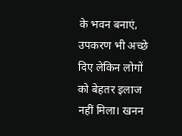के भवन बनाएं, उपकरण भी अच्छे दिए लेकिन लोगों को बेहतर इलाज नहीं मिला। खनन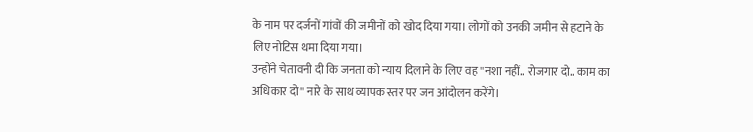के नाम पर दर्जनों गांवों की जमीनों को खोद दिया गया। लोगों को उनकी जमीन से हटाने के लिए नोटिस थमा दिया गया।
उन्होंने चेतावनी दी कि जनता को न्याय दिलाने के लिए वह ''नशा नहीं.. रोजगार दो.. काम का अधिकार दो'' नारे के साथ व्यापक स्तर पर जन आंदोलन करेंगे।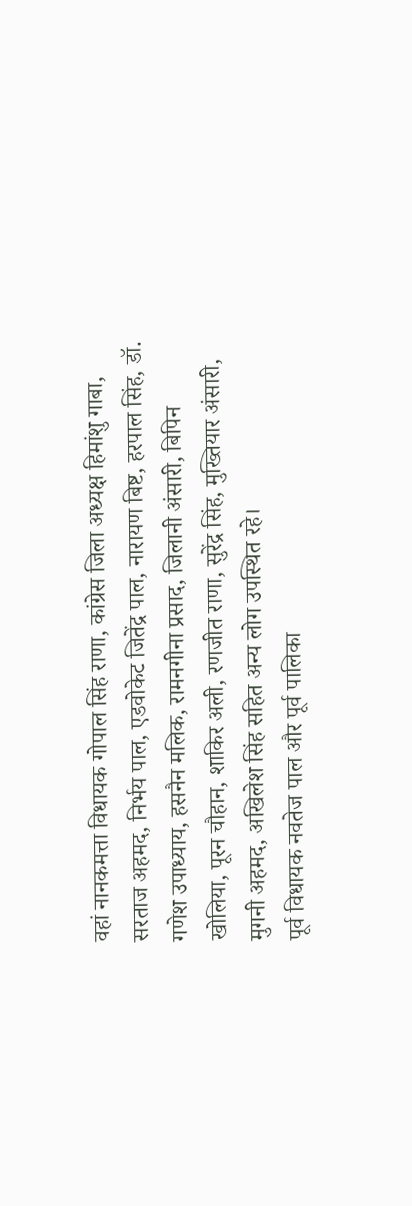वहां नानकमत्ता विधायक गोपाल सिंह राणा, कांग्रेस जिला अध्यक्ष हिमांशु गाबा, सरताज अहमद, निर्भय पाल, एडवोकेट जितेंद्र पाल, नारायण बिष्ट, हरपाल सिंह, डॉ. गणेश उपाध्याय, हसनैन मलिक, रामनगीना प्रसाद, जिलानी अंसारी, बिपिन खोलिया, पूरन चौहान, शाकिर अली, रणजीत राणा, सुरेंद्र सिंह, मुख्तियार अंसारी, मुगनी अहमद, अखिलेश सिंह सहित अन्य लोग उपस्थित रहे।
पूर्व विधायक नवतेज पाल और पूर्व पालिका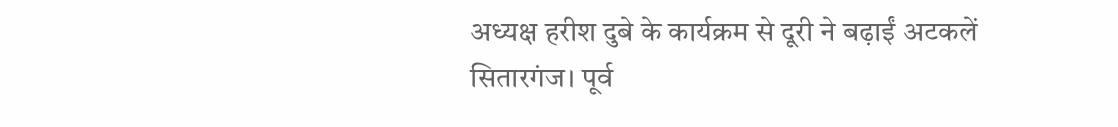अध्यक्ष हरीश दुबे के कार्यक्रम से दूरी ने बढ़ाईं अटकलें
सितारगंज। पूर्व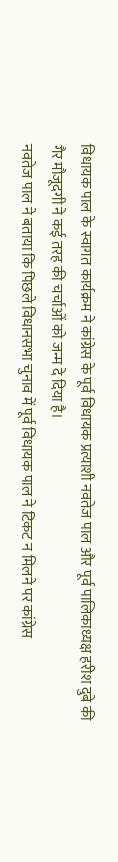विधायक पाल के स्वागत कार्यक्रम ने कांग्रेस के पूर्व विधायक प्रत्याशी नवतेज पाल और पूर्व पालिकाध्यक्ष हरीश दुबे की गैर मौजूदगी ने कई तरह की चर्चाओं को जन्म दे दिया है।
नवतेज पाल ने बताया कि पिछले विधानसभा चुनाव में पूर्व विधायक पाल ने टिकट न मिलने पर कांग्रेस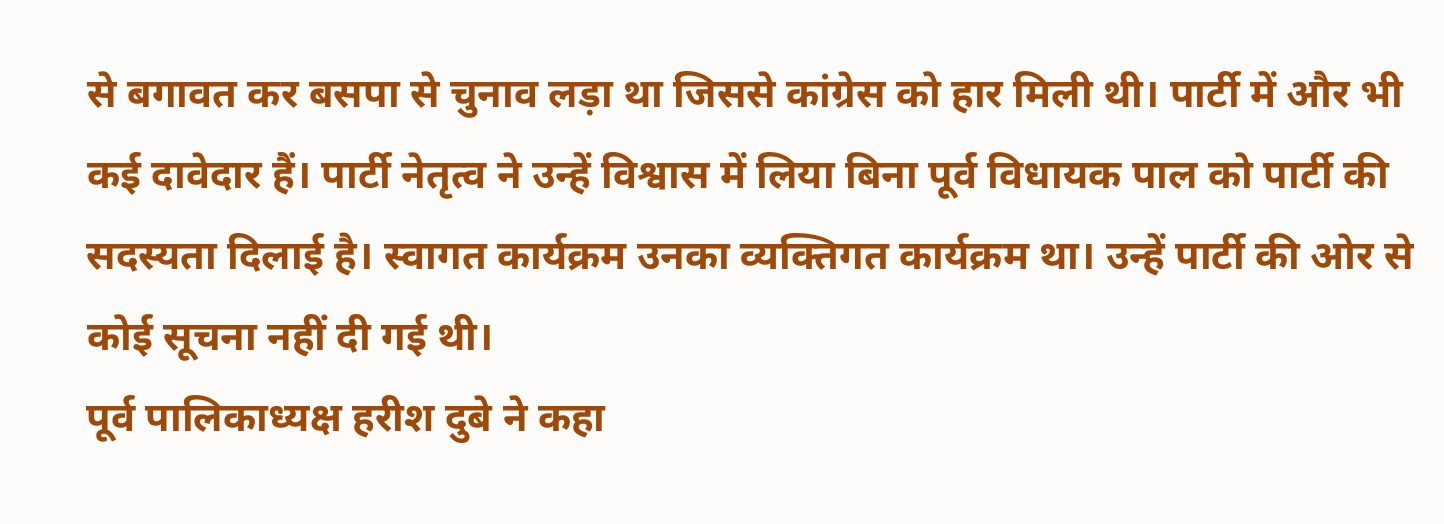से बगावत कर बसपा से चुनाव लड़ा था जिससे कांग्रेस को हार मिली थी। पार्टी में और भी कई दावेदार हैं। पार्टी नेतृत्व ने उन्हें विश्वास में लिया बिना पूर्व विधायक पाल को पार्टी की सदस्यता दिलाई है। स्वागत कार्यक्रम उनका व्यक्तिगत कार्यक्रम था। उन्हें पार्टी की ओर से कोई सूचना नहीं दी गई थी।
पूर्व पालिकाध्यक्ष हरीश दुबे ने कहा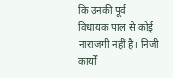कि उनकी पूर्व विधायक पाल से कोई नाराजगी नहीं है। निजी कार्यों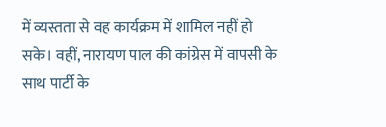में व्यस्तता से वह कार्यक्रम में शामिल नहीं हो सके। वहीं, नारायण पाल की कांग्रेस में वापसी के साथ पार्टी के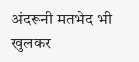अंदरूनी मतभेद भी खुलकर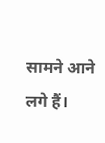सामने आने लगे हैं।